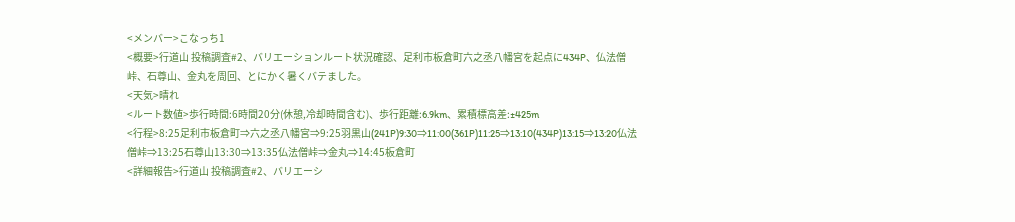<メンバー>こなっち1
<概要>行道山 投稿調査#2、バリエーションルート状況確認、足利市板倉町六之丞八幡宮を起点に434P、仏法僧峠、石尊山、金丸を周回、とにかく暑くバテました。
<天気>晴れ
<ルート数値>歩行時間:6時間20分(休憩,冷却時間含む)、歩行距離:6.9km、累積標高差:±425m
<行程>8:25足利市板倉町⇒六之丞八幡宮⇒9:25羽黒山(241P)9:30⇒11:00(361P)11:25⇒13:10(434P)13:15⇒13:20仏法僧峠⇒13:25石尊山13:30⇒13:35仏法僧峠⇒金丸⇒14:45板倉町
<詳細報告>行道山 投稿調査#2、バリエーシ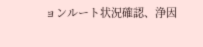ョンルート状況確認、浄因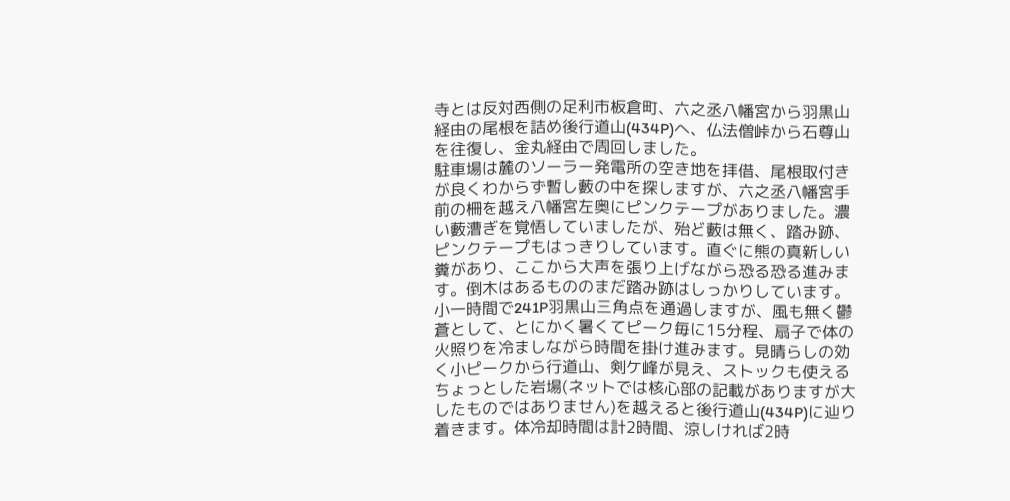寺とは反対西側の足利市板倉町、六之丞八幡宮から羽黒山経由の尾根を詰め後行道山(434P)へ、仏法僧峠から石尊山を往復し、金丸経由で周回しました。
駐車場は麓のソーラー発電所の空き地を拝借、尾根取付きが良くわからず暫し藪の中を探しますが、六之丞八幡宮手前の柵を越え八幡宮左奥にピンクテープがありました。濃い藪漕ぎを覚悟していましたが、殆ど藪は無く、踏み跡、ピンクテープもはっきりしています。直ぐに熊の真新しい糞があり、ここから大声を張り上げながら恐る恐る進みます。倒木はあるもののまだ踏み跡はしっかりしています。
小一時間で241P羽黒山三角点を通過しますが、風も無く鬱蒼として、とにかく暑くてピーク毎に15分程、扇子で体の火照りを冷ましながら時間を掛け進みます。見晴らしの効く小ピークから行道山、剣ケ峰が見え、ストックも使えるちょっとした岩場(ネットでは核心部の記載がありますが大したものではありません)を越えると後行道山(434P)に辿り着きます。体冷却時間は計2時間、涼しければ2時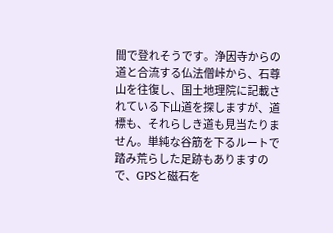間で登れそうです。浄因寺からの道と合流する仏法僧峠から、石尊山を往復し、国土地理院に記載されている下山道を探しますが、道標も、それらしき道も見当たりません。単純な谷筋を下るルートで踏み荒らした足跡もありますので、GPSと磁石を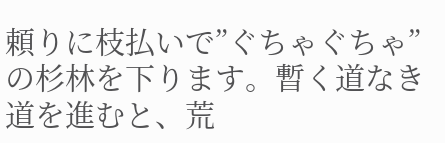頼りに枝払いで”ぐちゃぐちゃ”の杉林を下ります。暫く道なき道を進むと、荒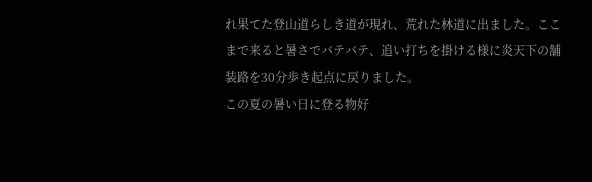れ果てた登山道らしき道が現れ、荒れた林道に出ました。ここまで来ると暑さでバテバテ、追い打ちを掛ける様に炎天下の舗装路を30分歩き起点に戻りました。
この夏の暑い日に登る物好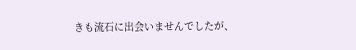きも流石に出会いませんでしたが、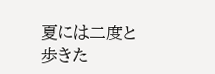夏には二度と歩きた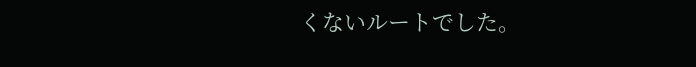くないルートでした。